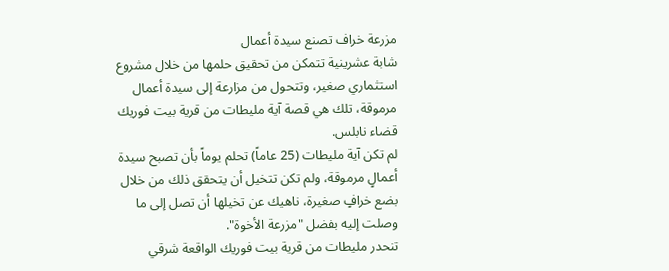مزرعة خراف تصنع سيدة أعمال
شابة عشرينية تتمكن من تحقيق حلمها من خلال مشروع استثماري صغير، وتتحول من مزارعة إلى سيدة أعمال مرموقة، تلك هي قصة آية مليطات من قرية بيت فوريك قضاء نابلس.
لم تكن آية مليطات (25 عاماً) تحلم يوماً بأن تصبح سيدة أعمالٍ مرموقة، ولم تكن تتخيل أن يتحقق ذلك من خلال بضع خرافٍ صغيرة، ناهيك عن تخيلها أن تصل إلى ما وصلت إليه بفضل "مزرعة الأخوة".
تنحدر مليطات من قرية بيت فوريك الواقعة شرقي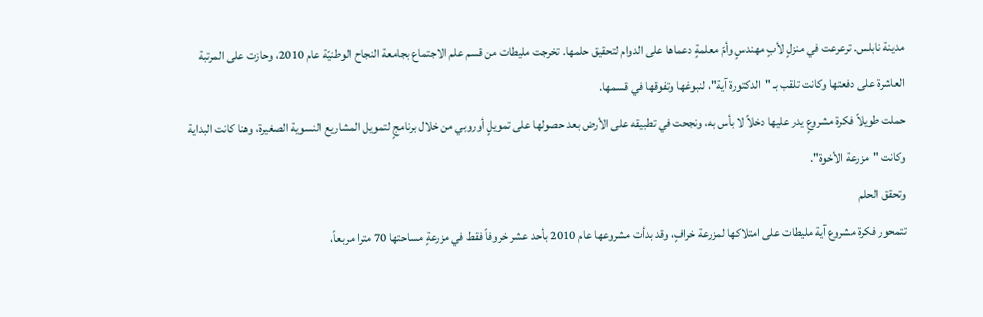مدينة نابلس. ترعرعت في منزلٍ لأبٍ مهندسٍ وأمّ معلمةٍ دعماها على الدوام لتحقيق حلمها. تخرجت مليطات من قسم علم الاجتماع بجامعة النجاح الوطنيّة عام 2010، وحازت على المرتبة العاشرة على دفعتها وكانت تلقب بـ "الدكتورة آية"، لنبوغها وتفوقها في قسمها.
حملت طويلاً فكرة مشروعٍ يدر عليها دخلاً لا بأس به، ونجحت في تطبيقه على الأرض بعد حصولها على تمويلٍ أوروبي من خلال برنامجٍ لتمويل المشاريع النسوية الصغيرة، وهنا كانت البداية وكانت "مزرعة الأخوة".
وتحقق الحلم
تتمحور فكرة مشروع آية مليطات على امتلاكها لمزرعة خرافٍ، وقد بدأت مشروعها عام 2010 بأحد عشر خروفاً فقط في مزرعةٍ مساحتها 70 مترا مربعاً،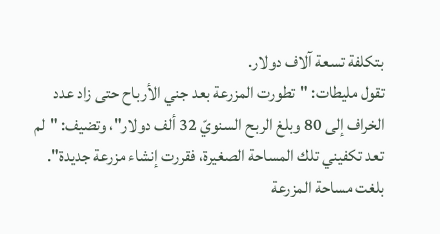بتكلفة تسعة آلاف دولار.
تقول مليطات: "تطورت المزرعة بعد جني الأرباح حتى زاد عدد الخراف إلى 80 وبلغ الربح السنويّ 32 ألف دولار"، وتضيف: "لم تعد تكفيني تلك المساحة الصغيرة، فقررت إنشاء مزرعة جديدة". بلغت مساحة المزرعة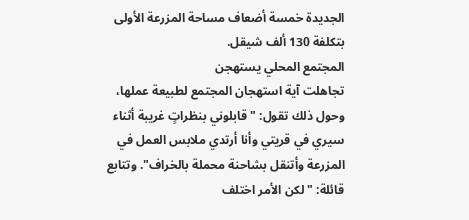الجديدة خمسة أضعاف مساحة المزرعة الأولى بتكلفة 130 ألف شيقل.
المجتمع المحلي يستهجن
تجاهلت آية استهجان المجتمع لطبيعة عملها، وحول ذلك تقول: "قابلوني بنظراتٍ غريبة أثناء سيري في قريتي وأنا أرتدي ملابس العمل في المزرعة وأتنقل بشاحنة محملة بالخراف". وتتابع قائلة: "لكن الأمر اختلف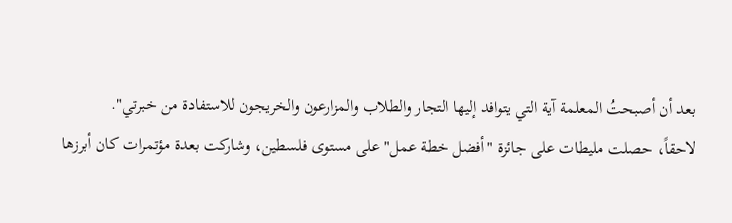بعد أن أصبحتُ المعلمة آية التي يتوافد إليها التجار والطلاب والمزارعون والخريجون للاستفادة من خبرتي".
لاحقاً، حصلت مليطات على جائزة "أفضل خطة عمل" على مستوى فلسطين، وشاركت بعدة مؤتمرات كان أبرزها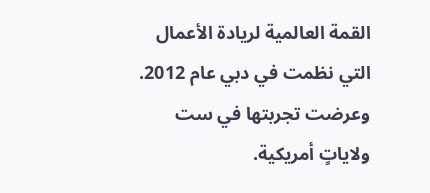القمة العالمية لريادة الأعمال التي نظمت في دبي عام 2012. وعرضت تجربتها في ست ولاياتٍ أمريكية.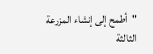"أطمح إلى إنشاء المزرعة الثالثة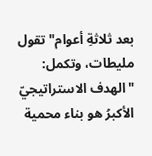بعد ثلاثةِ أعوام" تقول مليطات، وتكمل: "الهدف الاستراتيجيّ الأكبرُ هو بناء محمية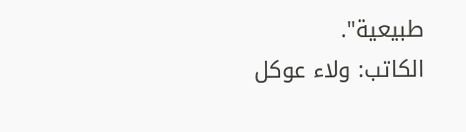طبيعية".
الكاتب: ولاء عوكل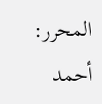المحرر: أحمد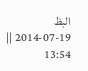البظ
2014-07-19 || 13:54